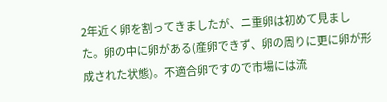2年近く卵を割ってきましたが、ニ重卵は初めて見ました。卵の中に卵がある(産卵できず、卵の周りに更に卵が形成された状態)。不適合卵ですので市場には流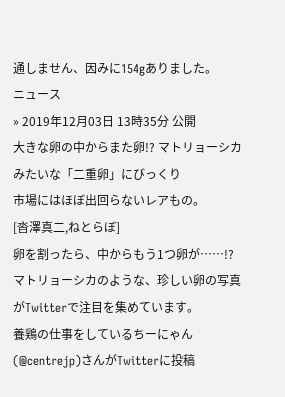通しません、因みに154gありました。
ニュース
» 2019年12月03日 13時35分 公開
大きな卵の中からまた卵!? マトリョーシカみたいな「二重卵」にびっくり
市場にはほぼ出回らないレアもの。
[沓澤真二,ねとらぼ]
卵を割ったら、中からもう1つ卵が……!? マトリョーシカのような、珍しい卵の写真がTwitterで注目を集めています。
養鶏の仕事をしているちーにゃん(@centrejp)さんがTwitterに投稿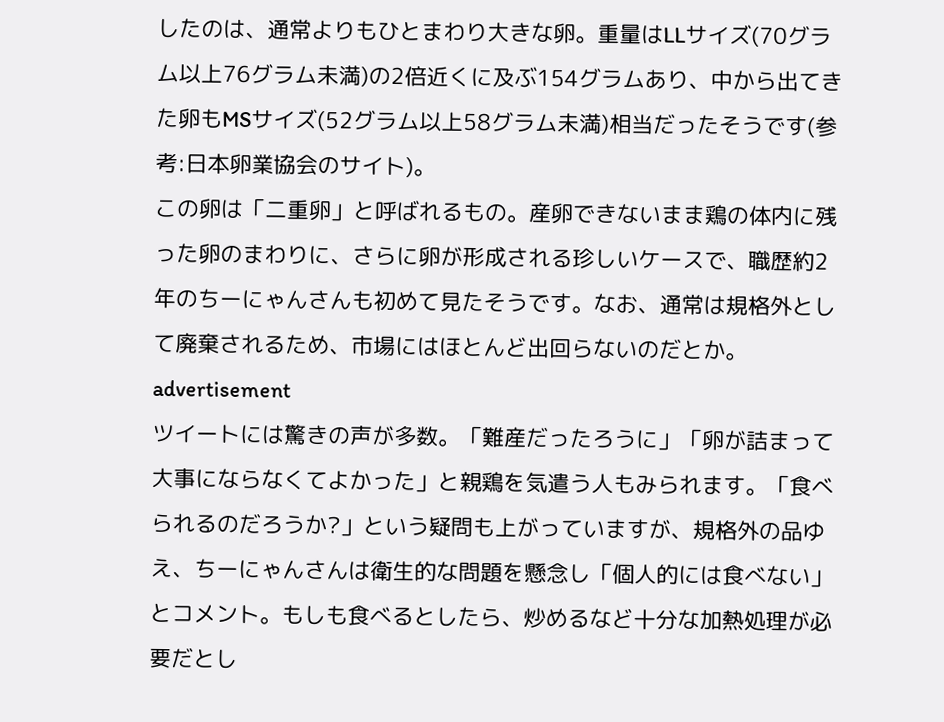したのは、通常よりもひとまわり大きな卵。重量はLLサイズ(70グラム以上76グラム未満)の2倍近くに及ぶ154グラムあり、中から出てきた卵もMSサイズ(52グラム以上58グラム未満)相当だったそうです(参考:日本卵業協会のサイト)。
この卵は「二重卵」と呼ばれるもの。産卵できないまま鶏の体内に残った卵のまわりに、さらに卵が形成される珍しいケースで、職歴約2年のちーにゃんさんも初めて見たそうです。なお、通常は規格外として廃棄されるため、市場にはほとんど出回らないのだとか。
advertisement
ツイートには驚きの声が多数。「難産だったろうに」「卵が詰まって大事にならなくてよかった」と親鶏を気遣う人もみられます。「食べられるのだろうか?」という疑問も上がっていますが、規格外の品ゆえ、ちーにゃんさんは衛生的な問題を懸念し「個人的には食べない」とコメント。もしも食べるとしたら、炒めるなど十分な加熱処理が必要だとし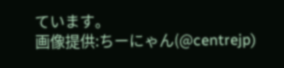ています。
画像提供:ちーにゃん(@centrejp)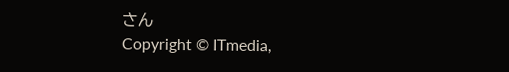さん
Copyright © ITmedia,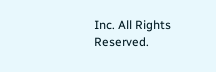Inc. All Rights Reserved.